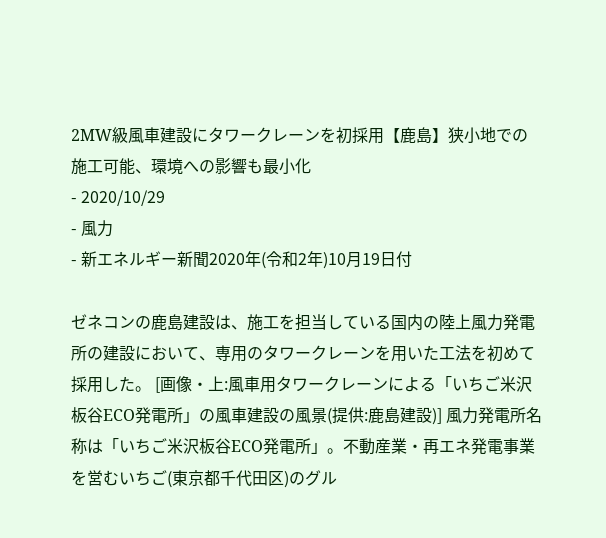2MW級風車建設にタワークレーンを初採用【鹿島】狭小地での施工可能、環境への影響も最小化
- 2020/10/29
- 風力
- 新エネルギー新聞2020年(令和2年)10月19日付

ゼネコンの鹿島建設は、施工を担当している国内の陸上風力発電所の建設において、専用のタワークレーンを用いた工法を初めて採用した。 [画像・上:風車用タワークレーンによる「いちご米沢板谷ECO発電所」の風車建設の風景(提供:鹿島建設)] 風力発電所名称は「いちご米沢板谷ECO発電所」。不動産業・再エネ発電事業を営むいちご(東京都千代田区)のグル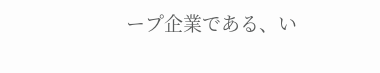ープ企業である、い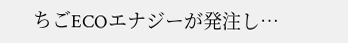ちごECOエナジーが発注し…